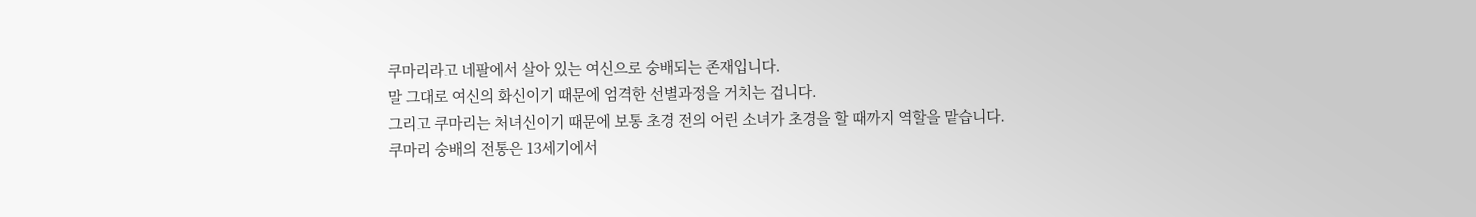쿠마리라고 네팔에서 살아 있는 여신으로 숭배되는 존재입니다.
말 그대로 여신의 화신이기 때문에 엄격한 선별과정을 거치는 겁니다.
그리고 쿠마리는 처녀신이기 때문에 보통 초경 전의 어린 소녀가 초경을 할 때까지 역할을 맡습니다.
쿠마리 숭배의 전통은 13세기에서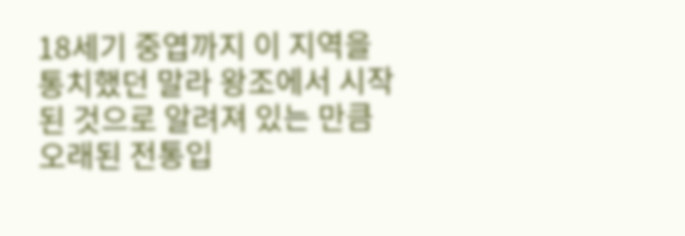18세기 중엽까지 이 지역을 통치했던 말라 왕조에서 시작된 것으로 알려져 있는 만큼 오래된 전통입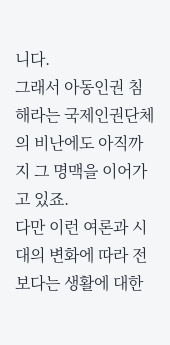니다.
그래서 아동인권 침해라는 국제인권단체의 비난에도 아직까지 그 명맥을 이어가고 있죠.
다만 이런 여론과 시대의 변화에 따라 전보다는 생활에 대한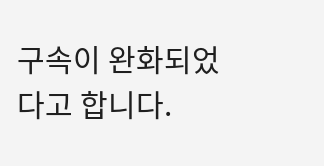구속이 완화되었다고 합니다.